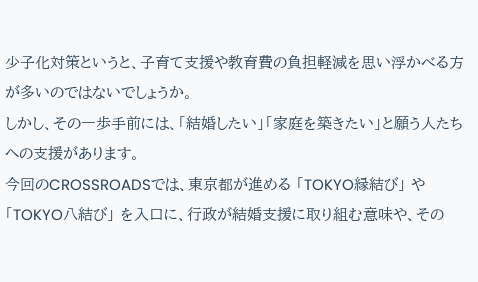少子化対策というと、子育て支援や教育費の負担軽減を思い浮かべる方が多いのではないでしょうか。
しかし、その一歩手前には、「結婚したい」「家庭を築きたい」と願う人たちへの支援があります。
今回のCROSSROADSでは、東京都が進める 「TOKYO縁結び」 や 「TOKYO八結び」 を入口に、行政が結婚支援に取り組む意味や、その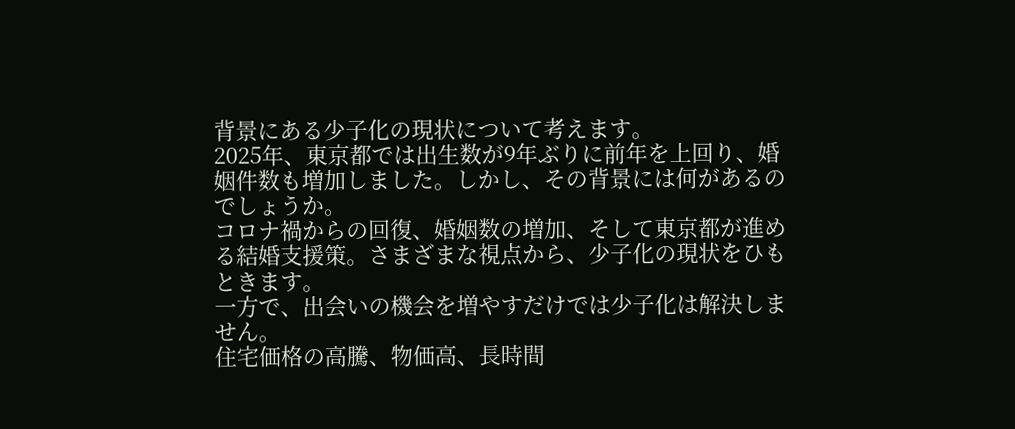背景にある少子化の現状について考えます。
2025年、東京都では出生数が9年ぶりに前年を上回り、婚姻件数も増加しました。しかし、その背景には何があるのでしょうか。
コロナ禍からの回復、婚姻数の増加、そして東京都が進める結婚支援策。さまざまな視点から、少子化の現状をひもときます。
一方で、出会いの機会を増やすだけでは少子化は解決しません。
住宅価格の高騰、物価高、長時間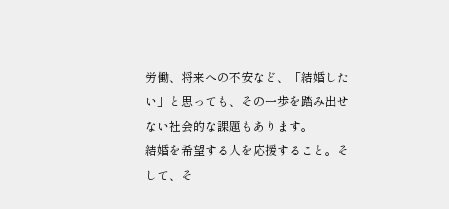労働、将来への不安など、「結婚したい」と思っても、その一歩を踏み出せない社会的な課題もあります。
結婚を希望する人を応援すること。そして、そ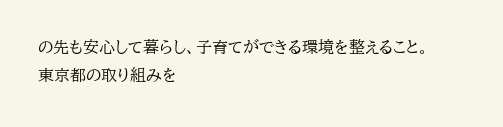の先も安心して暮らし、子育てができる環境を整えること。
東京都の取り組みを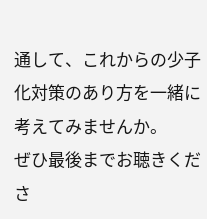通して、これからの少子化対策のあり方を一緒に考えてみませんか。
ぜひ最後までお聴きくださ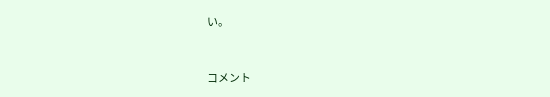い。


コメント